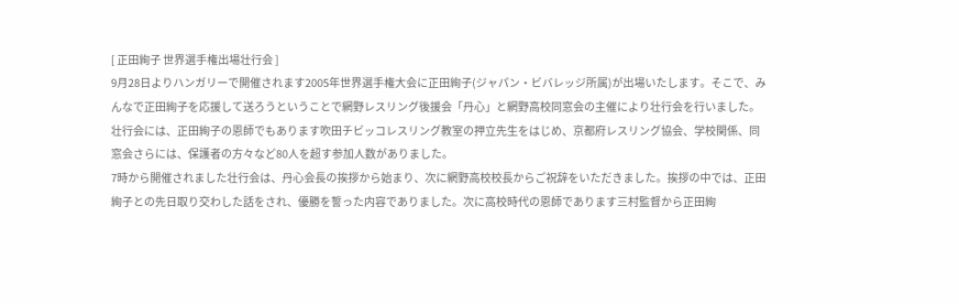[ 正田絢子 世界選手権出場壮行会 ]
9月28日よりハンガリーで開催されます2005年世界選手権大会に正田絢子(ジャパン・ビバレッジ所属)が出場いたします。そこで、みんなで正田絢子を応援して送ろうということで網野レスリング後援会「丹心」と網野高校同窓会の主催により壮行会を行いました。
壮行会には、正田絢子の恩師でもあります吹田チビッコレスリング教室の押立先生をはじめ、京都府レスリング協会、学校関係、同窓会さらには、保護者の方々など80人を超す参加人数がありました。
7時から開催されました壮行会は、丹心会長の挨拶から始まり、次に網野高校校長からご祝辞をいただきました。挨拶の中では、正田絢子との先日取り交わした話をされ、優勝を誓った内容でありました。次に高校時代の恩師であります三村監督から正田絢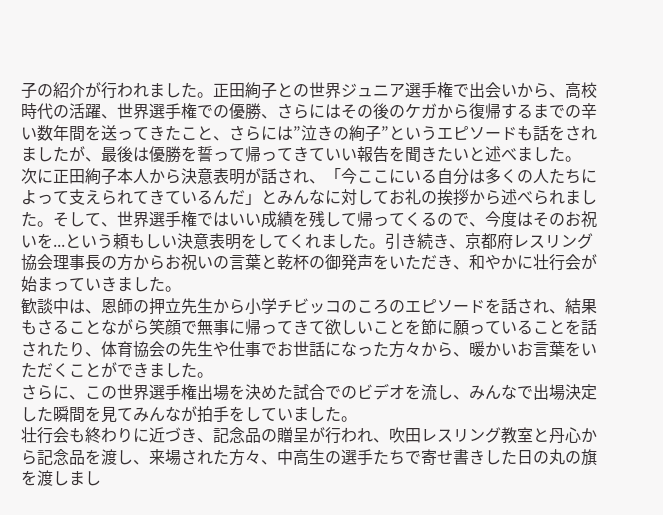子の紹介が行われました。正田絢子との世界ジュニア選手権で出会いから、高校時代の活躍、世界選手権での優勝、さらにはその後のケガから復帰するまでの辛い数年間を送ってきたこと、さらには”泣きの絢子”というエピソードも話をされましたが、最後は優勝を誓って帰ってきていい報告を聞きたいと述べました。
次に正田絢子本人から決意表明が話され、「今ここにいる自分は多くの人たちによって支えられてきているんだ」とみんなに対してお礼の挨拶から述べられました。そして、世界選手権ではいい成績を残して帰ってくるので、今度はそのお祝いを...という頼もしい決意表明をしてくれました。引き続き、京都府レスリング協会理事長の方からお祝いの言葉と乾杯の御発声をいただき、和やかに壮行会が始まっていきました。
歓談中は、恩師の押立先生から小学チビッコのころのエピソードを話され、結果もさることながら笑顔で無事に帰ってきて欲しいことを節に願っていることを話されたり、体育協会の先生や仕事でお世話になった方々から、暖かいお言葉をいただくことができました。
さらに、この世界選手権出場を決めた試合でのビデオを流し、みんなで出場決定した瞬間を見てみんなが拍手をしていました。
壮行会も終わりに近づき、記念品の贈呈が行われ、吹田レスリング教室と丹心から記念品を渡し、来場された方々、中高生の選手たちで寄せ書きした日の丸の旗を渡しまし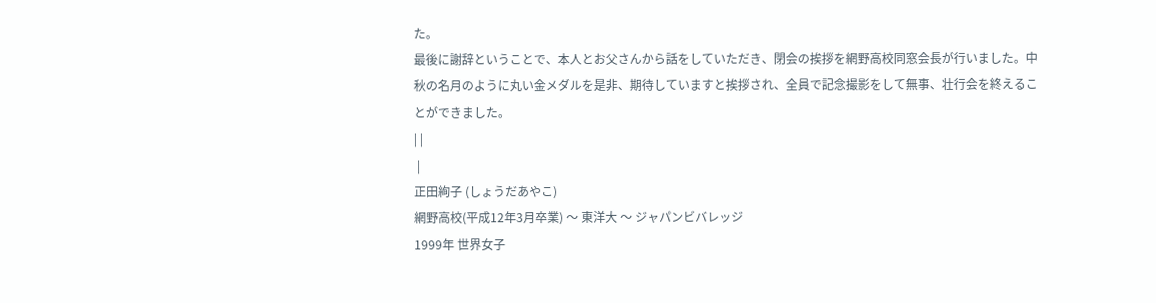た。
最後に謝辞ということで、本人とお父さんから話をしていただき、閉会の挨拶を網野高校同窓会長が行いました。中秋の名月のように丸い金メダルを是非、期待していますと挨拶され、全員で記念撮影をして無事、壮行会を終えることができました。
| |
 |
正田絢子 (しょうだあやこ)
網野高校(平成12年3月卒業) 〜 東洋大 〜 ジャパンビバレッジ
1999年 世界女子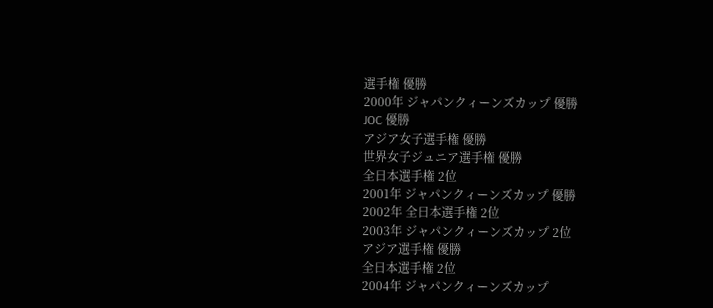選手権 優勝
2000年 ジャパンクィーンズカップ 優勝
JOC 優勝
アジア女子選手権 優勝
世界女子ジュニア選手権 優勝
全日本選手権 2位
2001年 ジャパンクィーンズカップ 優勝
2002年 全日本選手権 2位
2003年 ジャパンクィーンズカップ 2位
アジア選手権 優勝
全日本選手権 2位
2004年 ジャパンクィーンズカップ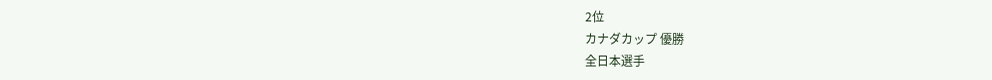2位
カナダカップ 優勝
全日本選手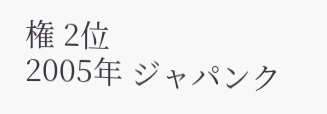権 2位
2005年 ジャパンク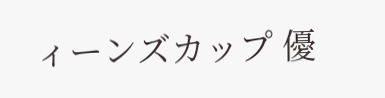ィーンズカップ 優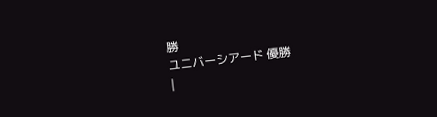勝
ユニバーシアード 優勝
|